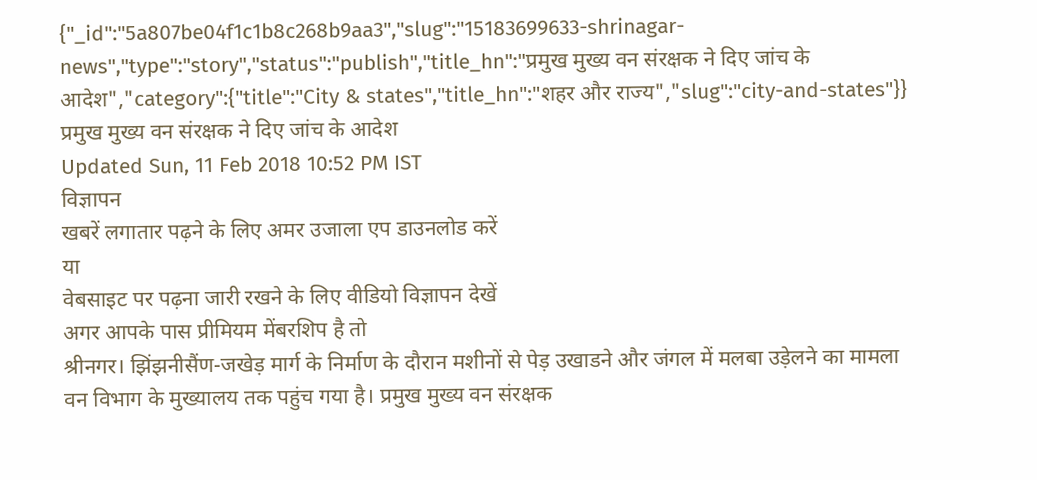{"_id":"5a807be04f1c1b8c268b9aa3","slug":"15183699633-shrinagar-news","type":"story","status":"publish","title_hn":"प्रमुख मुख्य वन संरक्षक ने दिए जांच के आदेश","category":{"title":"City & states","title_hn":"शहर और राज्य","slug":"city-and-states"}}
प्रमुख मुख्य वन संरक्षक ने दिए जांच के आदेश
Updated Sun, 11 Feb 2018 10:52 PM IST
विज्ञापन
खबरें लगातार पढ़ने के लिए अमर उजाला एप डाउनलोड करें
या
वेबसाइट पर पढ़ना जारी रखने के लिए वीडियो विज्ञापन देखें
अगर आपके पास प्रीमियम मेंबरशिप है तो
श्रीनगर। झिंझनीसैंण-जखेड़ मार्ग के निर्माण के दौरान मशीनों से पेड़ उखाडने और जंगल में मलबा उड़ेलने का मामला वन विभाग के मुख्यालय तक पहुंच गया है। प्रमुख मुख्य वन संरक्षक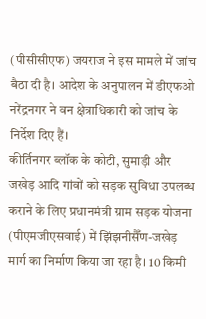(पीसीसीएफ) जयराज ने इस मामले में जांच बैठा दी है। आदेश के अनुपालन में डीएफओ नरेंद्रनगर ने वन क्षेत्राधिकारी को जांच के निर्देश दिए हैं।
कीर्तिनगर ब्लॉक के कोटी, सुमाड़ी और जखेड़ आदि गांवों को सड़क सुविधा उपलब्ध कराने के लिए प्रधानमंत्री ग्राम सड़क योजना (पीएमजीएसवाई) में झिंझनीसैँण-जखेड़ मार्ग का निर्माण किया जा रहा है। 10 किमी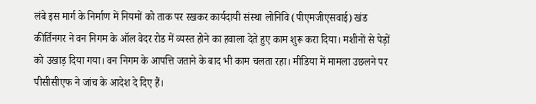लंबे इस मार्ग के निर्माण में नियमों को ताक पर रखकर कार्यदायी संस्था लोनिवि (पीएमजीएसवाई) खंड कीर्तिनगर ने वन निगम के ऑल वेदर रोड में व्यस्त होने का हवाला देते हुए काम शुरू करा दिया। मशीनों से पेड़ों को उखाड़ दिया गया। वन निगम के आपत्ति जताने के बाद भी काम चलता रहा। मीडिया में मामला उछलने पर पीसीसीएफ ने जांच के आदेश दे दिए हैं।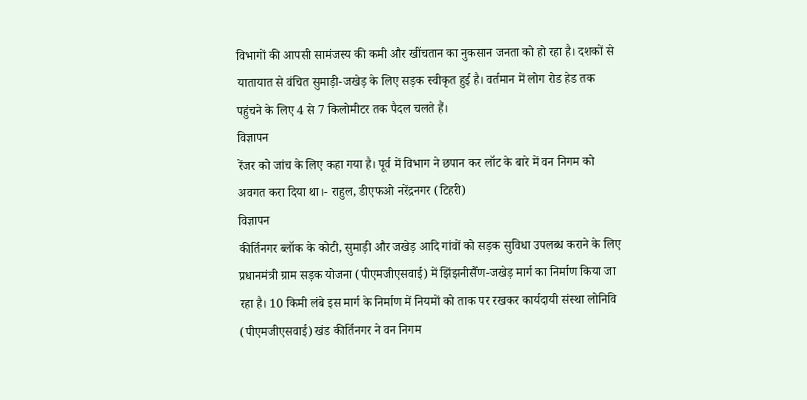विभागों की आपसी सामंजस्य की कमी और खींचतान का नुकसान जनता को हो रहा है। दशकों से यातायात से वंचित सुमाड़ी-जखेड़ के लिए सड़क स्वीकृत हुई है। वर्तमान में लोग रोड हेड तक पहुंचने के लिए 4 से 7 किलोमीटर तक पैदल चलते हैं।
विज्ञापन
रेंजर को जांच के लिए कहा गया है। पूर्व में विभाग ने छपान कर लॉट के बारे में वन निगम को अवगत करा दिया था।- राहुल, डीएफओ नरेंद्रनगर (टिहरी)
विज्ञापन
कीर्तिनगर ब्लॉक के कोटी, सुमाड़ी और जखेड़ आदि गांवों को सड़क सुविधा उपलब्ध कराने के लिए प्रधानमंत्री ग्राम सड़क योजना (पीएमजीएसवाई) में झिंझनीसैँण-जखेड़ मार्ग का निर्माण किया जा रहा है। 10 किमी लंबे इस मार्ग के निर्माण में नियमों को ताक पर रखकर कार्यदायी संस्था लोनिवि (पीएमजीएसवाई) खंड कीर्तिनगर ने वन निगम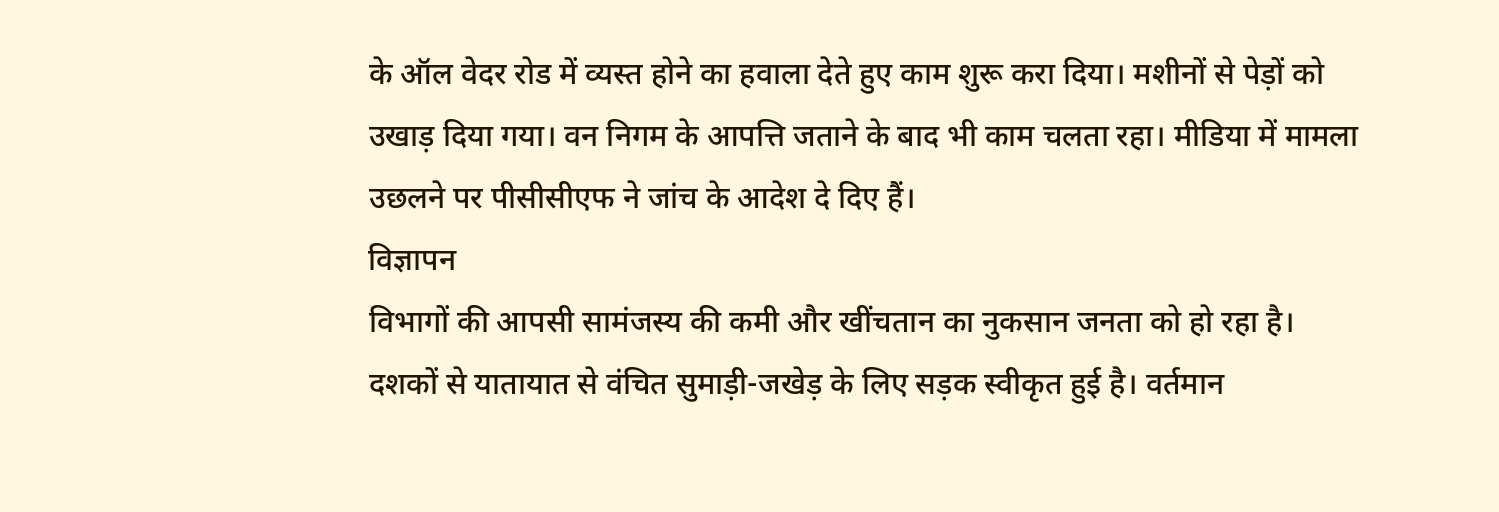के ऑल वेदर रोड में व्यस्त होने का हवाला देते हुए काम शुरू करा दिया। मशीनों से पेड़ों को उखाड़ दिया गया। वन निगम के आपत्ति जताने के बाद भी काम चलता रहा। मीडिया में मामला उछलने पर पीसीसीएफ ने जांच के आदेश दे दिए हैं।
विज्ञापन
विभागों की आपसी सामंजस्य की कमी और खींचतान का नुकसान जनता को हो रहा है। दशकों से यातायात से वंचित सुमाड़ी-जखेड़ के लिए सड़क स्वीकृत हुई है। वर्तमान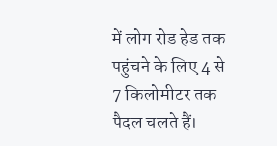में लोग रोड हेड तक पहुंचने के लिए 4 से 7 किलोमीटर तक पैदल चलते हैं।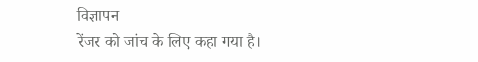विज्ञापन
रेंजर को जांच के लिए कहा गया है।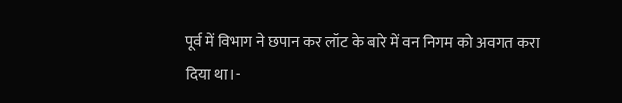पूर्व में विभाग ने छपान कर लॉट के बारे में वन निगम को अवगत करा दिया था।-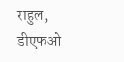राहुल, डीएफओ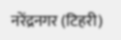नरेंद्रनगर (टिहरी)